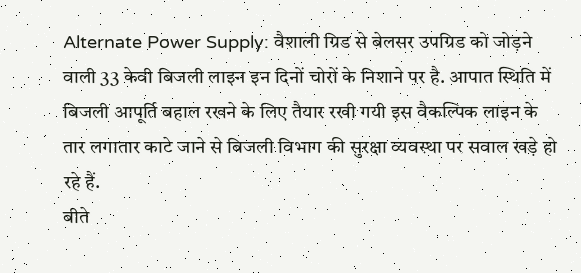Alternate Power Supply: वैशाली ग्रिड से बेलसर उपग्रिड को जोड़ने वाली 33 केवी बिजली लाइन इन दिनों चोरों के निशाने पर है. आपात स्थिति में बिजली आपूर्ति बहाल रखने के लिए तैयार रखी गयी इस वैकल्पिक लाइन के तार लगातार काटे जाने से बिजली विभाग की सुरक्षा व्यवस्था पर सवाल खड़े हो रहे हैं.
बीते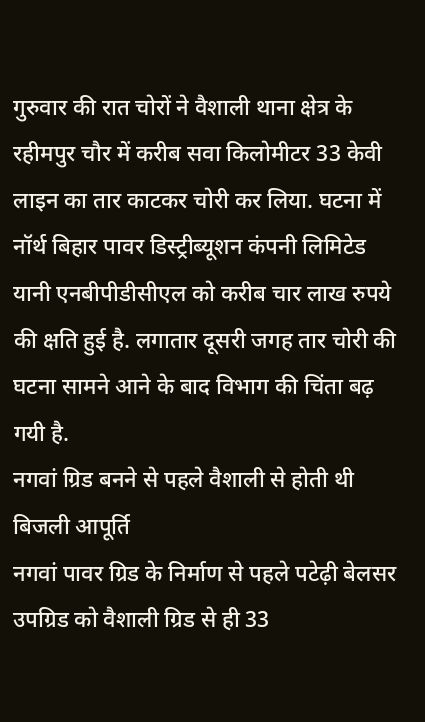गुरुवार की रात चोरों ने वैशाली थाना क्षेत्र के रहीमपुर चौर में करीब सवा किलोमीटर 33 केवी लाइन का तार काटकर चोरी कर लिया. घटना में नॉर्थ बिहार पावर डिस्ट्रीब्यूशन कंपनी लिमिटेड यानी एनबीपीडीसीएल को करीब चार लाख रुपये की क्षति हुई है. लगातार दूसरी जगह तार चोरी की घटना सामने आने के बाद विभाग की चिंता बढ़ गयी है.
नगवां ग्रिड बनने से पहले वैशाली से होती थी बिजली आपूर्ति
नगवां पावर ग्रिड के निर्माण से पहले पटेढ़ी बेलसर उपग्रिड को वैशाली ग्रिड से ही 33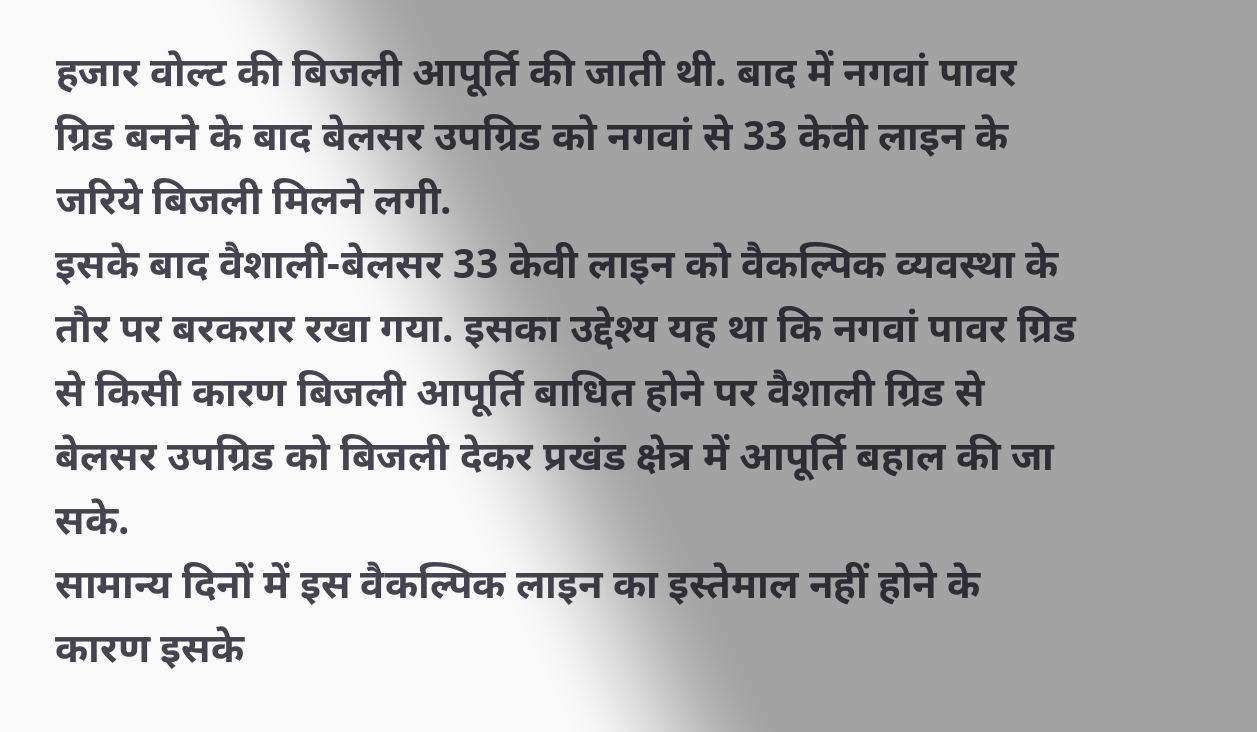हजार वोल्ट की बिजली आपूर्ति की जाती थी. बाद में नगवां पावर ग्रिड बनने के बाद बेलसर उपग्रिड को नगवां से 33 केवी लाइन के जरिये बिजली मिलने लगी.
इसके बाद वैशाली-बेलसर 33 केवी लाइन को वैकल्पिक व्यवस्था के तौर पर बरकरार रखा गया. इसका उद्देश्य यह था कि नगवां पावर ग्रिड से किसी कारण बिजली आपूर्ति बाधित होने पर वैशाली ग्रिड से बेलसर उपग्रिड को बिजली देकर प्रखंड क्षेत्र में आपूर्ति बहाल की जा सके.
सामान्य दिनों में इस वैकल्पिक लाइन का इस्तेमाल नहीं होने के कारण इसके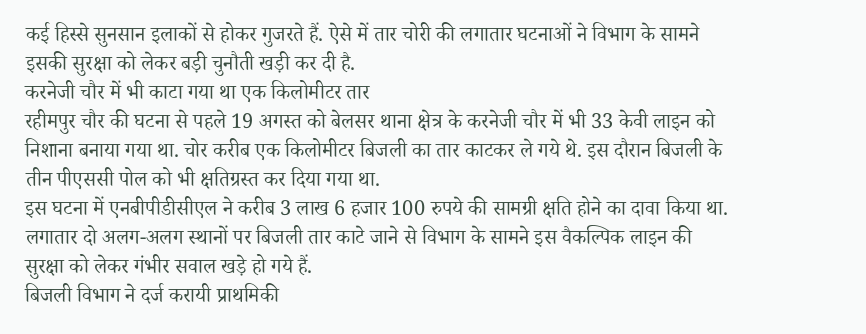कई हिस्से सुनसान इलाकों से होकर गुजरते हैं. ऐसे में तार चोरी की लगातार घटनाओं ने विभाग के सामने इसकी सुरक्षा को लेकर बड़ी चुनौती खड़ी कर दी है.
करनेजी चौर में भी काटा गया था एक किलोमीटर तार
रहीमपुर चौर की घटना से पहले 19 अगस्त को बेलसर थाना क्षेत्र के करनेजी चौर में भी 33 केवी लाइन को निशाना बनाया गया था. चोर करीब एक किलोमीटर बिजली का तार काटकर ले गये थे. इस दौरान बिजली के तीन पीएससी पोल को भी क्षतिग्रस्त कर दिया गया था.
इस घटना में एनबीपीडीसीएल ने करीब 3 लाख 6 हजार 100 रुपये की सामग्री क्षति होने का दावा किया था. लगातार दो अलग-अलग स्थानों पर बिजली तार काटे जाने से विभाग के सामने इस वैकल्पिक लाइन की सुरक्षा को लेकर गंभीर सवाल खड़े हो गये हैं.
बिजली विभाग ने दर्ज करायी प्राथमिकी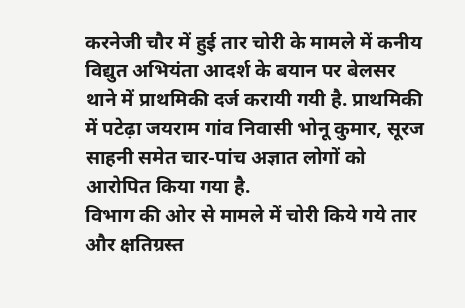करनेजी चौर में हुई तार चोरी के मामले में कनीय विद्युत अभियंता आदर्श के बयान पर बेलसर थाने में प्राथमिकी दर्ज करायी गयी है. प्राथमिकी में पटेढ़ा जयराम गांव निवासी भोनू कुमार, सूरज साहनी समेत चार-पांच अज्ञात लोगों को आरोपित किया गया है.
विभाग की ओर से मामले में चोरी किये गये तार और क्षतिग्रस्त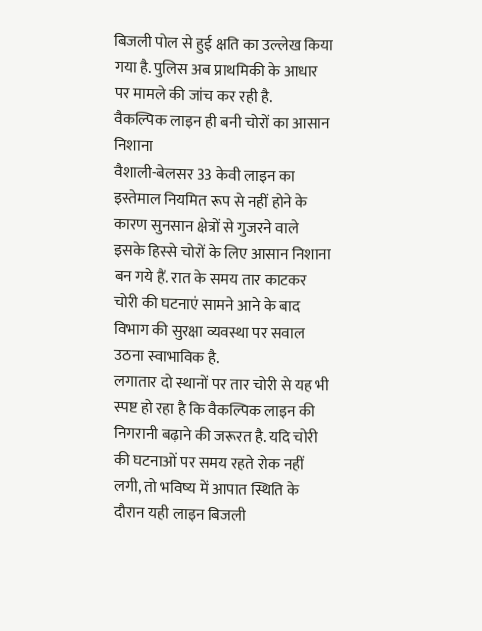बिजली पोल से हुई क्षति का उल्लेख किया गया है. पुलिस अब प्राथमिकी के आधार पर मामले की जांच कर रही है.
वैकल्पिक लाइन ही बनी चोरों का आसान निशाना
वैशाली-बेलसर 33 केवी लाइन का इस्तेमाल नियमित रूप से नहीं होने के कारण सुनसान क्षेत्रों से गुजरने वाले इसके हिस्से चोरों के लिए आसान निशाना बन गये हैं. रात के समय तार काटकर चोरी की घटनाएं सामने आने के बाद विभाग की सुरक्षा व्यवस्था पर सवाल उठना स्वाभाविक है.
लगातार दो स्थानों पर तार चोरी से यह भी स्पष्ट हो रहा है कि वैकल्पिक लाइन की निगरानी बढ़ाने की जरूरत है. यदि चोरी की घटनाओं पर समय रहते रोक नहीं लगी, तो भविष्य में आपात स्थिति के दौरान यही लाइन बिजली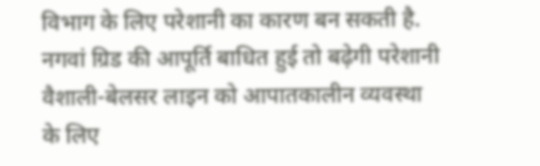विभाग के लिए परेशानी का कारण बन सकती है.
नगवां ग्रिड की आपूर्ति बाधित हुई तो बढ़ेगी परेशानी
वैशाली-बेलसर लाइन को आपातकालीन व्यवस्था के लिए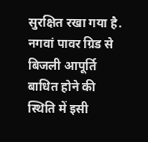सुरक्षित रखा गया है. नगवां पावर ग्रिड से बिजली आपूर्ति बाधित होने की स्थिति में इसी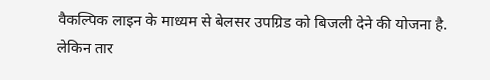वैकल्पिक लाइन के माध्यम से बेलसर उपग्रिड को बिजली देने की योजना है.
लेकिन तार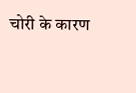चोरी के कारण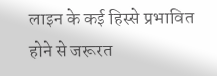लाइन के कई हिस्से प्रभावित होने से जरूरत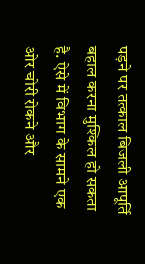पड़ने पर तत्काल बिजली आपूर्ति बहाल करना मुश्किल हो सकता है. ऐसे में विभाग के सामने एक ओर चोरी रोकने और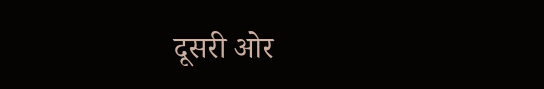दूसरी ओर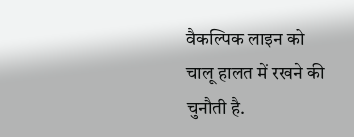वैकल्पिक लाइन को चालू हालत में रखने की चुनौती है.